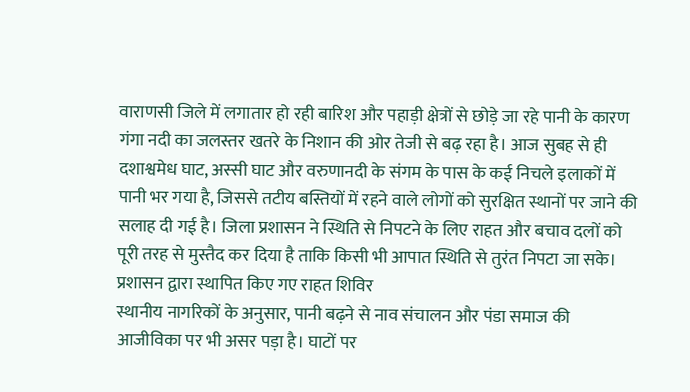वाराणसी जिले में लगातार हो रही बारिश और पहाड़ी क्षेत्रों से छोड़े जा रहे पानी के कारण गंगा नदी का जलस्तर खतरे के निशान की ओर तेजी से बढ़ रहा है। आज सुबह से ही दशाश्वमेध घाट, अस्सी घाट और वरुणानदी के संगम के पास के कई निचले इलाकों में पानी भर गया है, जिससे तटीय बस्तियों में रहने वाले लोगों को सुरक्षित स्थानों पर जाने की सलाह दी गई है। जिला प्रशासन ने स्थिति से निपटने के लिए राहत और बचाव दलों को पूरी तरह से मुस्तैद कर दिया है ताकि किसी भी आपात स्थिति से तुरंत निपटा जा सके।
प्रशासन द्वारा स्थापित किए गए राहत शिविर
स्थानीय नागरिकों के अनुसार, पानी बढ़ने से नाव संचालन और पंडा समाज की आजीविका पर भी असर पड़ा है। घाटों पर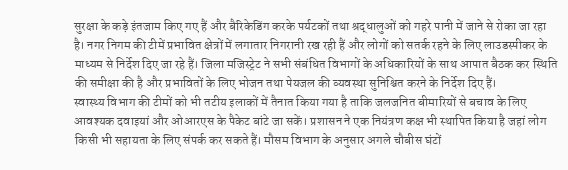सुरक्षा के कड़े इंतजाम किए गए हैं और बैरिकेडिंग करके पर्यटकों तथा श्रद्धालुओं को गहरे पानी में जाने से रोका जा रहा है। नगर निगम की टीमें प्रभावित क्षेत्रों में लगातार निगरानी रख रही हैं और लोगों को सतर्क रहने के लिए लाउडस्पीकर के माध्यम से निर्देश दिए जा रहे हैं। जिला मजिस्ट्रेट ने सभी संबंधित विभागों के अधिकारियों के साथ आपात बैठक कर स्थिति की समीक्षा की है और प्रभावितों के लिए भोजन तथा पेयजल की व्यवस्था सुनिश्चित करने के निर्देश दिए हैं।
स्वास्थ्य विभाग की टीमों को भी तटीय इलाकों में तैनात किया गया है ताकि जलजनित बीमारियों से बचाव के लिए आवश्यक दवाइयां और ओआरएस के पैकेट बांटे जा सकें। प्रशासन ने एक नियंत्रण कक्ष भी स्थापित किया है जहां लोग किसी भी सहायता के लिए संपर्क कर सकते हैं। मौसम विभाग के अनुसार अगले चौबीस घंटों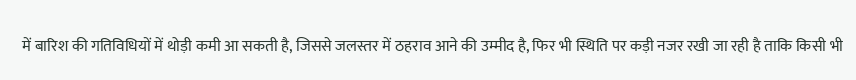में बारिश की गतिविधियों में थोड़ी कमी आ सकती है, जिससे जलस्तर में ठहराव आने की उम्मीद है, फिर भी स्थिति पर कड़ी नजर रखी जा रही है ताकि किसी भी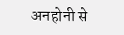अनहोनी से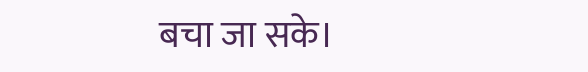बचा जा सके।